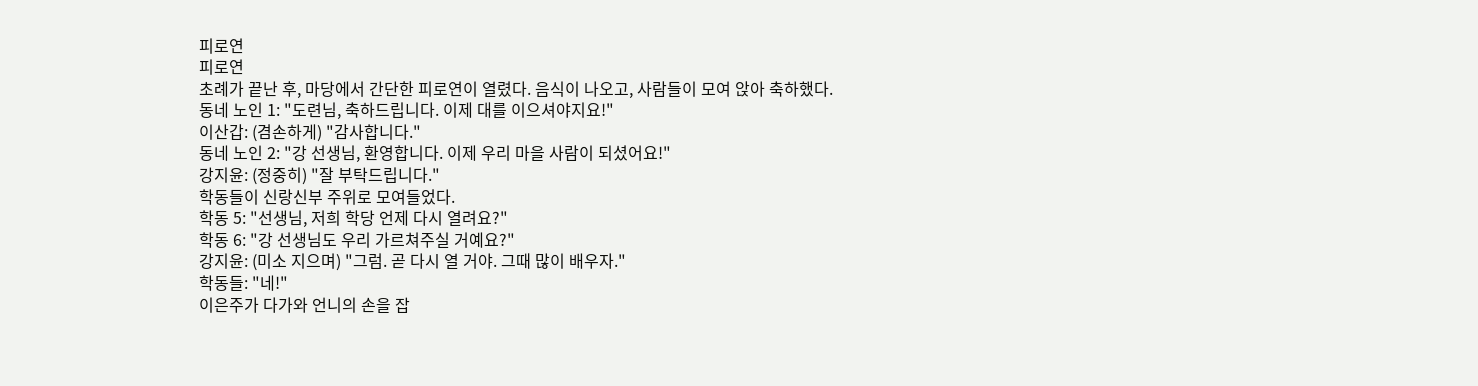피로연
피로연
초례가 끝난 후, 마당에서 간단한 피로연이 열렸다. 음식이 나오고, 사람들이 모여 앉아 축하했다.
동네 노인 1: "도련님, 축하드립니다. 이제 대를 이으셔야지요!"
이산갑: (겸손하게) "감사합니다."
동네 노인 2: "강 선생님, 환영합니다. 이제 우리 마을 사람이 되셨어요!"
강지윤: (정중히) "잘 부탁드립니다."
학동들이 신랑신부 주위로 모여들었다.
학동 5: "선생님, 저희 학당 언제 다시 열려요?"
학동 6: "강 선생님도 우리 가르쳐주실 거예요?"
강지윤: (미소 지으며) "그럼. 곧 다시 열 거야. 그때 많이 배우자."
학동들: "네!"
이은주가 다가와 언니의 손을 잡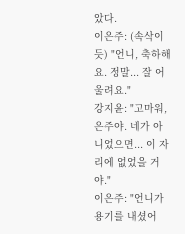았다.
이은주: (속삭이듯) "언니, 축하해요. 정말... 잘 어울려요."
강지윤: "고마워, 은주야. 네가 아니었으면... 이 자리에 없었을 거야."
이은주: "언니가 용기를 내셨어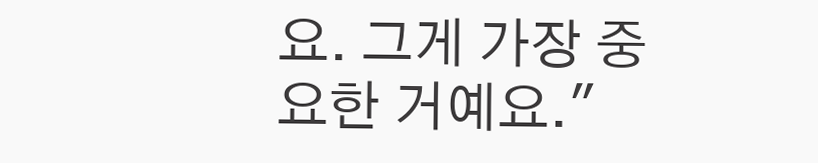요. 그게 가장 중요한 거예요."